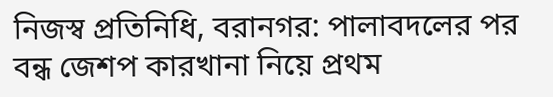নিজস্ব প্রতিনিধি, বরানগর: পালাবদলের পর বন্ধ জেশপ কারখানা নিয়ে প্রথম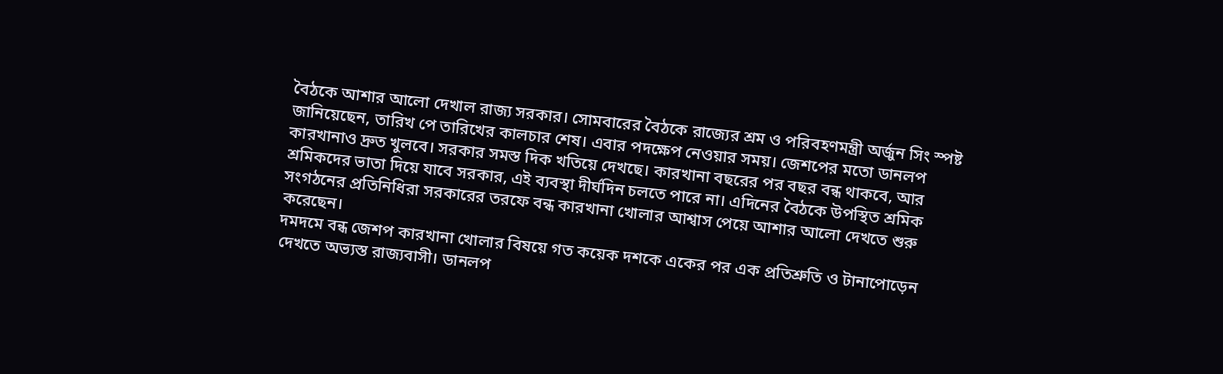বৈঠকে আশার আলো দেখাল রাজ্য সরকার। সোমবারের বৈঠকে রাজ্যের শ্রম ও পরিবহণমন্ত্রী অর্জুন সিং স্পষ্ট জানিয়েছেন, তারিখ পে তারিখের কালচার শেষ। এবার পদক্ষেপ নেওয়ার সময়। জেশপের মতো ডানলপ কারখানাও দ্রুত খুলবে। সরকার সমস্ত দিক খতিয়ে দেখছে। কারখানা বছরের পর বছর বন্ধ থাকবে, আর শ্রমিকদের ভাতা দিয়ে যাবে সরকার, এই ব্যবস্থা দীর্ঘদিন চলতে পারে না। এদিনের বৈঠকে উপস্থিত শ্রমিক সংগঠনের প্রতিনিধিরা সরকারের তরফে বন্ধ কারখানা খোলার আশ্বাস পেয়ে আশার আলো দেখতে শুরু করেছেন।
দমদমে বন্ধ জেশপ কারখানা খোলার বিষয়ে গত কয়েক দশকে একের পর এক প্রতিশ্রুতি ও টানাপোড়েন দেখতে অভ্যস্ত রাজ্যবাসী। ডানলপ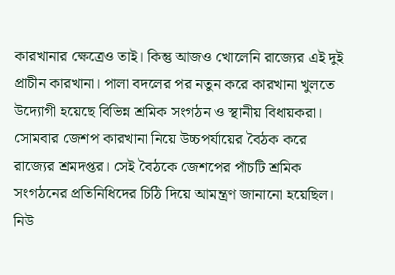কারখানার ক্ষেত্রেও তাই। কিন্তু আজও খোলেনি রাজ্যের এই দুই প্রাচীন কারখানা। পালা বদলের পর নতুন করে কারখানা খুলতে উদ্যোগী হয়েছে বিভিন্ন শ্রমিক সংগঠন ও স্থানীয় বিধায়করা। সোমবার জেশপ কারখানা নিয়ে উচ্চপর্যায়ের বৈঠক করে রাজ্যের শ্রমদপ্তর। সেই বৈঠকে জেশপের পাঁচটি শ্রমিক সংগঠনের প্রতিনিধিদের চিঠি দিয়ে আমন্ত্রণ জানানো হয়েছিল।
নিউ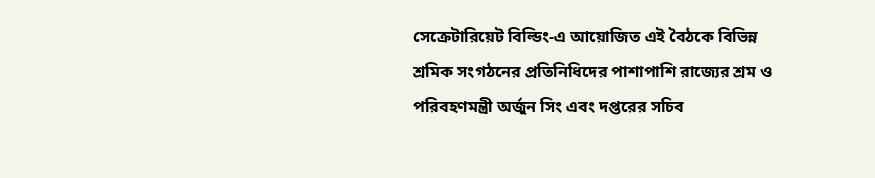সেক্রেটারিয়েট বিল্ডিং-এ আয়োজিত এই বৈঠকে বিভিন্ন শ্রমিক সংগঠনের প্রতিনিধিদের পাশাপাশি রাজ্যের শ্রম ও পরিবহণমন্ত্রী অর্জুন সিং এবং দপ্তরের সচিব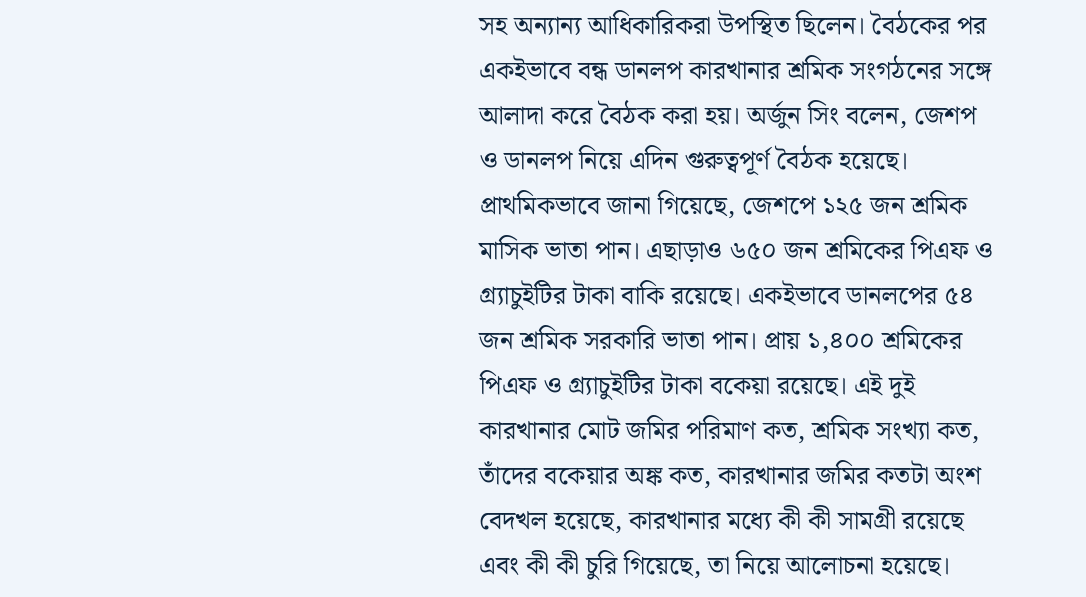সহ অন্যান্য আধিকারিকরা উপস্থিত ছিলেন। বৈঠকের পর একইভাবে বন্ধ ডানলপ কারখানার শ্রমিক সংগঠনের সঙ্গে আলাদা করে বৈঠক করা হয়। অর্জুন সিং বলেন, জেশপ ও ডানলপ নিয়ে এদিন গুরুত্বপূর্ণ বৈঠক হয়েছে। প্রাথমিকভাবে জানা গিয়েছে, জেশপে ১২৫ জন শ্রমিক মাসিক ভাতা পান। এছাড়াও ৬৫০ জন শ্রমিকের পিএফ ও গ্র্যাচুইটির টাকা বাকি রয়েছে। একইভাবে ডানলপের ৫৪ জন শ্রমিক সরকারি ভাতা পান। প্রায় ১,৪০০ শ্রমিকের পিএফ ও গ্র্যাচুইটির টাকা বকেয়া রয়েছে। এই দুই কারখানার মোট জমির পরিমাণ কত, শ্রমিক সংখ্যা কত, তাঁদের বকেয়ার অঙ্ক কত, কারখানার জমির কতটা অংশ বেদখল হয়েছে, কারখানার মধ্যে কী কী সামগ্রী রয়েছে এবং কী কী চুরি গিয়েছে, তা নিয়ে আলোচনা হয়েছে।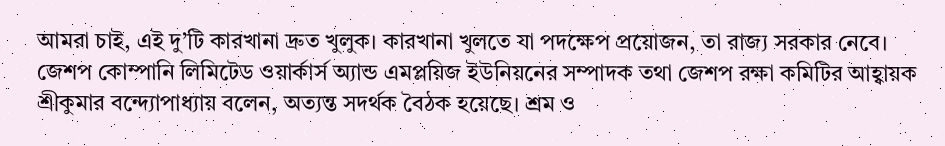আমরা চাই, এই দু’টি কারখানা দ্রুত খুলুক। কারখানা খুলতে যা পদক্ষেপ প্রয়োজন, তা রাজ্য সরকার নেবে। জেশপ কোম্পানি লিমিটেড ওয়ার্কার্স অ্যান্ড এমপ্লয়িজ ইউনিয়নের সম্পাদক তথা জেশপ রক্ষা কমিটির আহ্বায়ক শ্রীকুমার বন্দ্যোপাধ্যায় বলেন, অত্যন্ত সদর্থক বৈঠক হয়েছে। শ্রম ও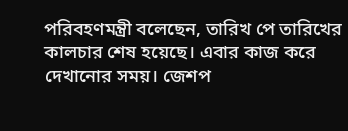পরিবহণমন্ত্রী বলেছেন, তারিখ পে তারিখের কালচার শেষ হয়েছে। এবার কাজ করে দেখানোর সময়। জেশপ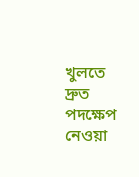খুলতে দ্রুত পদক্ষেপ নেওয়া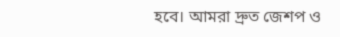হবে। আমরা দ্রুত জেশপ ও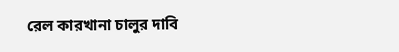রেল কারখানা চালুর দাবি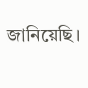জানিয়েছি।